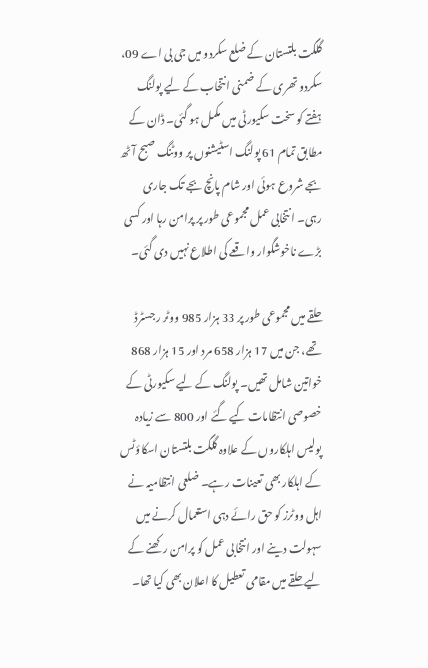گلگت بلتستان کے ضلع سکردو میں جی بی اے 09، سکردو تھری کے ضمنی انتخاب کے لیے پولنگ ہفتے کو سخت سکیورٹی میں مکمل ہو گئی۔ ڈان کے مطابق تمام 61 پولنگ اسٹیشنوں پر ووٹنگ صبح آٹھ بجے شروع ہوئی اور شام پانچ بجے تک جاری رہی۔ انتخابی عمل مجموعی طور پر پرامن رہا اور کسی بڑے ناخوشگوار واقعے کی اطلاع نہیں دی گئی۔

حلقے میں مجموعی طور پر 33 ہزار 985 ووٹر رجسٹرڈ تھے، جن میں 17 ہزار 658 مرد اور 15 ہزار 868 خواتین شامل تھیں۔ پولنگ کے لیے سکیورٹی کے خصوصی انتظامات کیے گئے اور 800 سے زیادہ پولیس اہلکاروں کے علاوہ گلگت بلتستان اسکاؤٹس کے اہلکار بھی تعینات رہے۔ ضلعی انتظامیہ نے اہل ووٹرز کو حق رائے دہی استعمال کرنے میں سہولت دینے اور انتخابی عمل کو پرامن رکھنے کے لیے حلقے میں مقامی تعطیل کا اعلان بھی کیا تھا۔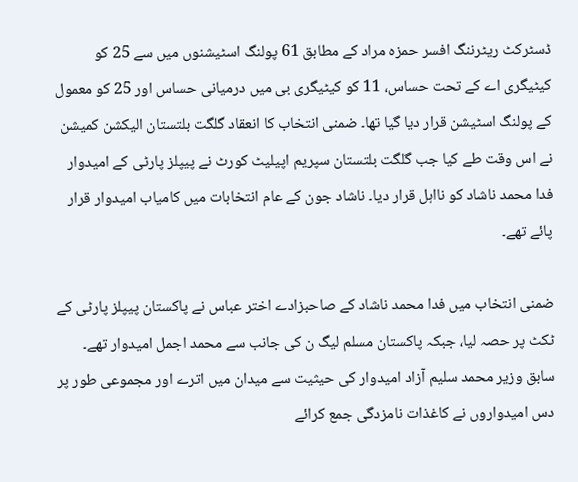ڈسٹرکٹ ریٹرننگ افسر حمزہ مراد کے مطابق 61 پولنگ اسٹیشنوں میں سے 25 کو کیٹیگری اے کے تحت حساس، 11 کو کیٹیگری بی میں درمیانی حساس اور 25 کو معمول کے پولنگ اسٹیشن قرار دیا گیا تھا۔ ضمنی انتخاب کا انعقاد گلگت بلتستان الیکشن کمیشن نے اس وقت طے کیا جب گلگت بلتستان سپریم اپیلیٹ کورٹ نے پیپلز پارٹی کے امیدوار فدا محمد ناشاد کو نااہل قرار دیا۔ ناشاد جون کے عام انتخابات میں کامیاب امیدوار قرار پائے تھے۔

ضمنی انتخاب میں فدا محمد ناشاد کے صاحبزادے اختر عباس نے پاکستان پیپلز پارٹی کے ٹکٹ پر حصہ لیا، جبکہ پاکستان مسلم لیگ ن کی جانب سے محمد اجمل امیدوار تھے۔ سابق وزیر محمد سلیم آزاد امیدوار کی حیثیت سے میدان میں اترے اور مجموعی طور پر دس امیدواروں نے کاغذات نامزدگی جمع کرائے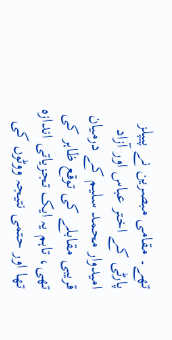تھے۔ مقامی مبصرین نے پیپلز پارٹی کے اختر عباس اور آزاد امیدوار محمد سلیم کے درمیان قریبی مقابلے کی توقع ظاہر کی تھی، تاہم یہ ایک تجزیاتی اندازہ تھا اور حتمی نتیجہ ووٹوں کی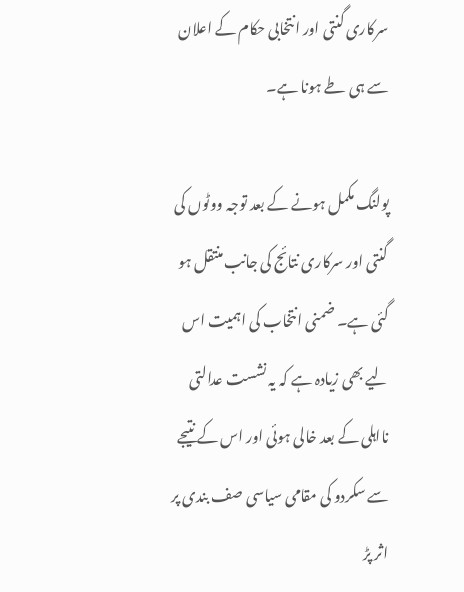سرکاری گنتی اور انتخابی حکام کے اعلان سے ہی طے ہونا ہے۔

پولنگ مکمل ہونے کے بعد توجہ ووٹوں کی گنتی اور سرکاری نتائج کی جانب منتقل ہو گئی ہے۔ ضمنی انتخاب کی اہمیت اس لیے بھی زیادہ ہے کہ یہ نشست عدالتی نااہلی کے بعد خالی ہوئی اور اس کے نتیجے سے سکردو کی مقامی سیاسی صف بندی پر اثر پڑ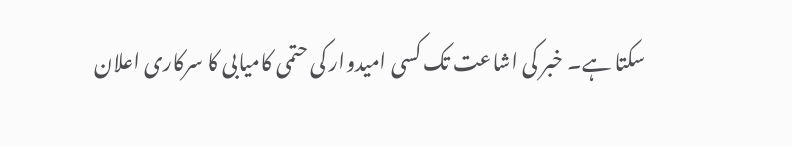سکتا ہے۔ خبر کی اشاعت تک کسی امیدوار کی حتمی کامیابی کا سرکاری اعلان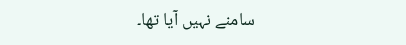سامنے نہیں آیا تھا۔